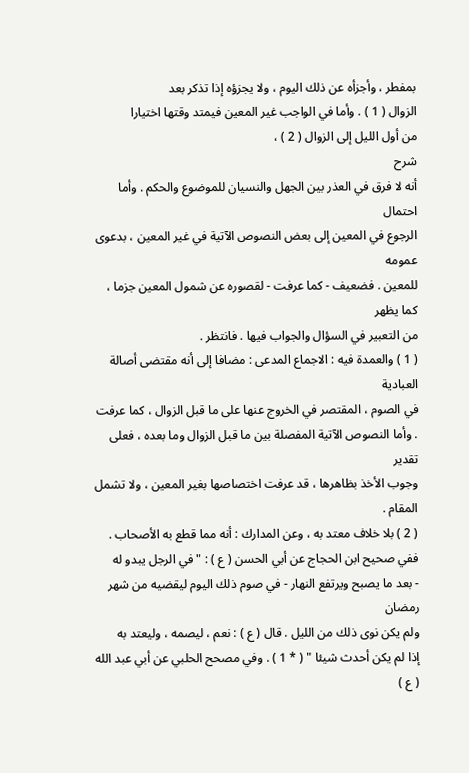بمفطر ، وأجزأه عن ذلك اليوم ، ولا يجزؤه إذا تذكر بعد
الزوال ( 1 ) . وأما في الواجب غير المعين فيمتد وقتها اختيارا
من أول الليل إلى الزوال ( 2 ) ،
شرح
أنه لا فرق في العذر بين الجهل والنسيان للموضوع والحكم . وأما احتمال
الرجوع في المعين إلى بعض النصوص الآتية في غير المعين ، بدعوى عمومه
للمعين . فضعيف - كما عرفت - لقصوره عن شمول المعين جزما ، كما يظهر
من التعبير في السؤال والجواب فيها . فانتظر .
( 1 ) والعمدة فيه : الاجماع المدعى : مضافا إلى أنه مقتضى أصالة العبادية
في الصوم ، المقتصر في الخروج عنها على ما قبل الزوال ، كما عرفت
. وأما النصوص الآتية المفصلة بين ما قبل الزوال وما بعده ، فعلى تقدير
وجوب الأخذ بظاهرها ، قد عرفت اختصاصها بغير المعين ، ولا تشمل المقام .
( 2 ) بلا خلاف معتد به ، وعن المدارك : أنه مما قطع به الأصحاب .
ففي صحيح ابن الحجاج عن أبي الحسن ( ع ) : " في الرجل يبدو له
- بعد ما يصبح ويرتفع النهار - في صوم ذلك اليوم ليقضيه من شهر رمضان
ولم يكن نوى ذلك من الليل . قال ( ع ) : نعم ، ليصمه ، وليعتد به
إذا لم يكن أحدث شيئا " ( * 1 ) . وفي مصحح الحلبي عن أبي عبد الله ( ع )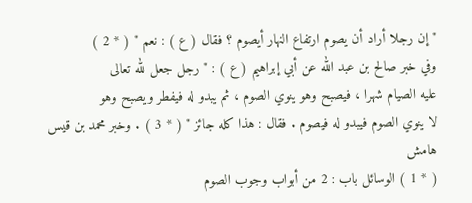" إن رجلا أراد أن يصوم ارتفاع النهار أيصوم ؟ فقال ( ع ) : نعم " ( * 2 )
وفي خبر صالح بن عبد الله عن أبي إبراهيم ( ع ) : " رجل جعل لله تعالى
عليه الصيام شهرا ، فيصبح وهو ينوي الصوم ، ثم يبدو له فيفطر ويصبح وهو
لا ينوي الصوم فيبدو له فيصوم . فقال : هذا كله جائز " ( * 3 ) . وخبر محمد بن قيس
هامش
( * 1 ) الوسائل باب : 2 من أبواب وجوب الصوم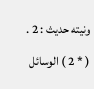ونيته حديث : 2 .
( * 2 ) الوسائل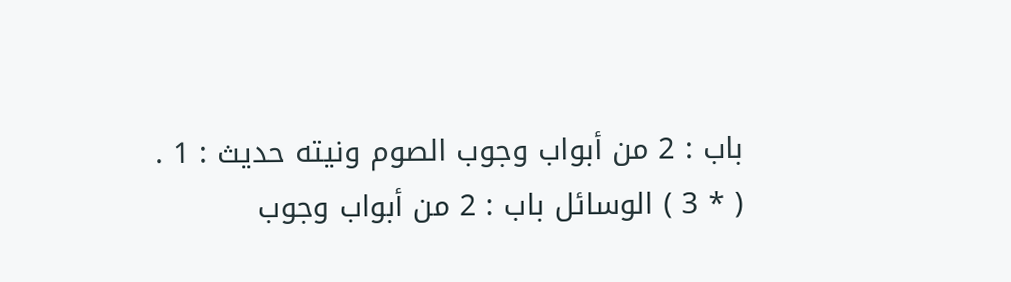باب : 2 من أبواب وجوب الصوم ونيته حديث : 1 .
( * 3 ) الوسائل باب : 2 من أبواب وجوب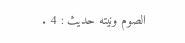الصوم ونيته حديث : 4 .